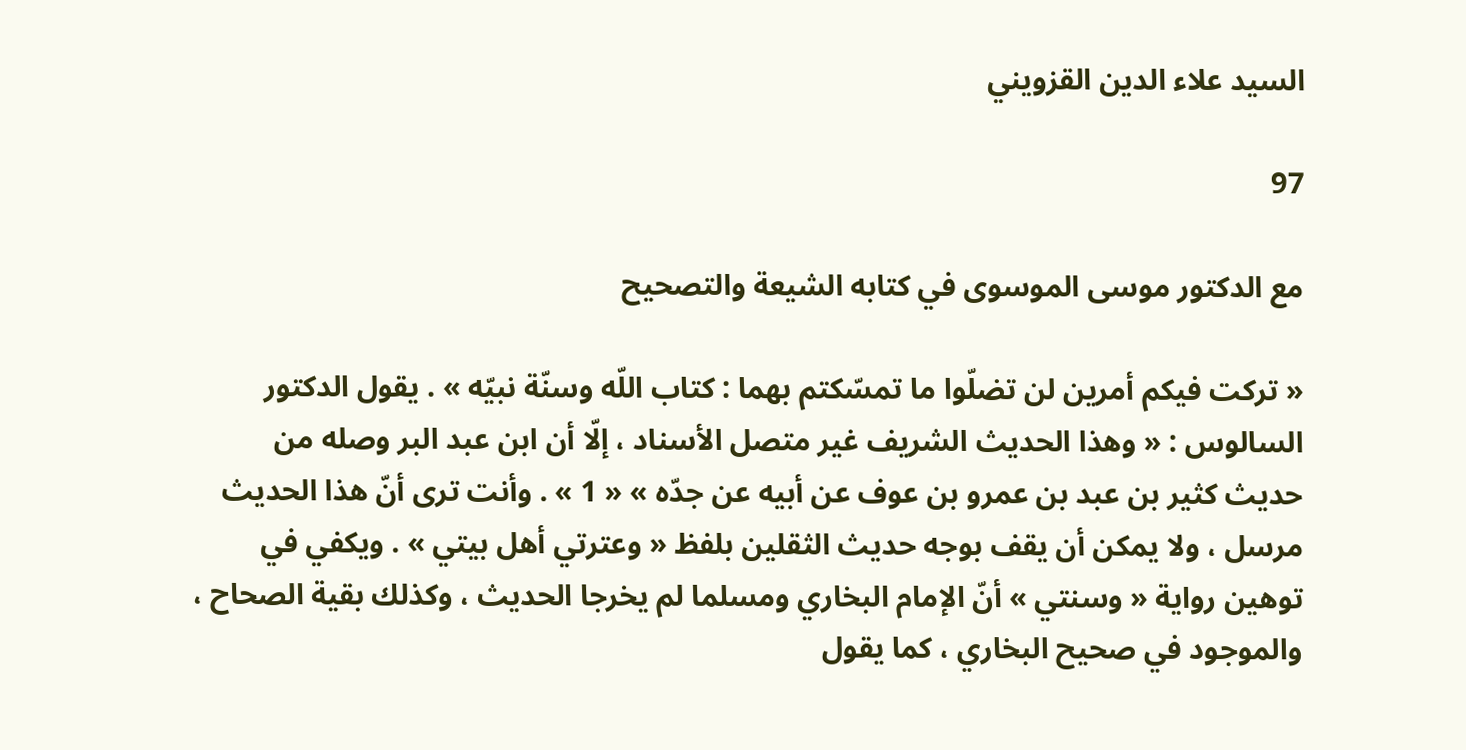السيد علاء الدين القزويني

97

مع الدكتور موسى الموسوى في كتابه الشيعة والتصحيح

« تركت فيكم أمرين لن تضلّوا ما تمسّكتم بهما : كتاب اللّه وسنّة نبيّه » . يقول الدكتور السالوس : « وهذا الحديث الشريف غير متصل الأسناد ، إلّا أن ابن عبد البر وصله من حديث كثير بن عبد بن عمرو بن عوف عن أبيه عن جدّه » « 1 » . وأنت ترى أنّ هذا الحديث مرسل ، ولا يمكن أن يقف بوجه حديث الثقلين بلفظ « وعترتي أهل بيتي » . ويكفي في توهين رواية « وسنتي » أنّ الإمام البخاري ومسلما لم يخرجا الحديث ، وكذلك بقية الصحاح ، والموجود في صحيح البخاري ، كما يقول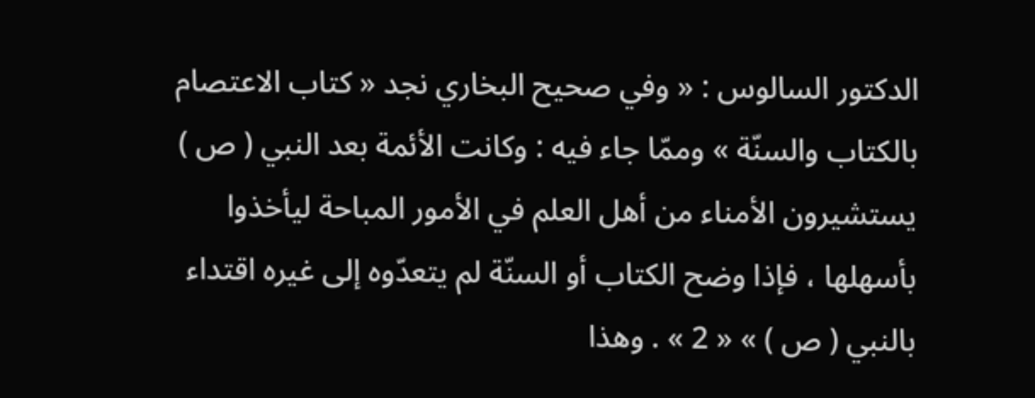الدكتور السالوس : « وفي صحيح البخاري نجد « كتاب الاعتصام بالكتاب والسنّة » وممّا جاء فيه : وكانت الأئمة بعد النبي ( ص ) يستشيرون الأمناء من أهل العلم في الأمور المباحة ليأخذوا بأسهلها ، فإذا وضح الكتاب أو السنّة لم يتعدّوه إلى غيره اقتداء بالنبي ( ص ) » « 2 » . وهذا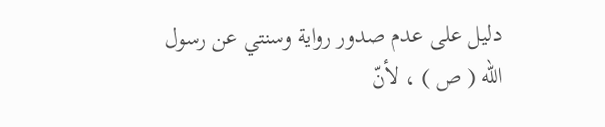دليل على عدم صدور رواية وسنتي عن رسول اللّه ( ص ) ، لأنّ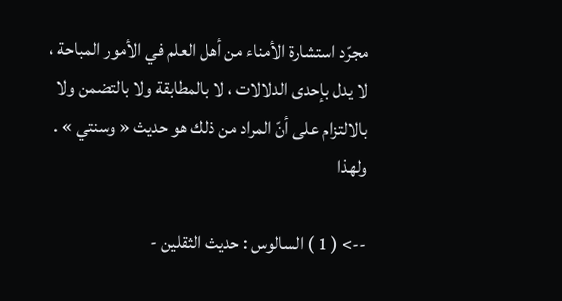مجرّد استشارة الأمناء من أهل العلم في الأمور المباحة ، لا يدل بإحدى الدلالات ، لا بالمطابقة ولا بالتضمن ولا بالالتزام على أنّ المراد من ذلك هو حديث « وسنتي » . ولهذا

--> ( 1 ) السالوس : حديث الثقلين -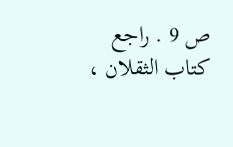ص 9 . راجع كتاب الثقلان ،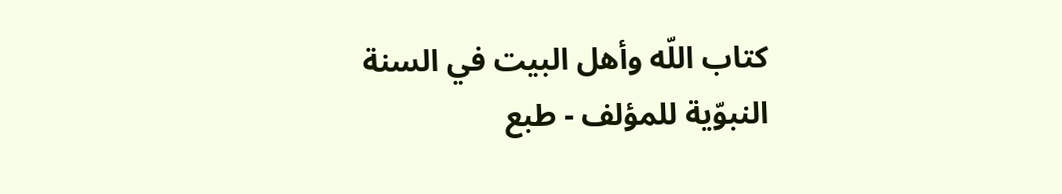كتاب اللّه وأهل البيت في السنة النبوّية للمؤلف - طبع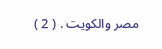مصر والكويت . ( 2 )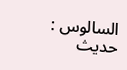السالوس : حديث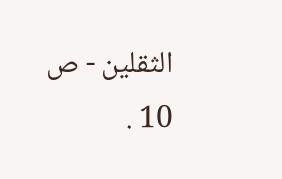الثقلين - ص 10 .